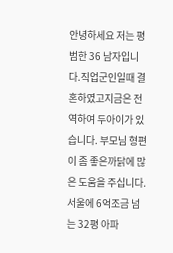안녕하세요 저는 평범한 36 남자입니다.직업군인일때 결혼하였고지금은 전역하여 두아이가 있습니다. 부모님 형편이 좀 좋은까닭에 많은 도움을 주십니다. 서울에 6억조금 넘는 32평 아파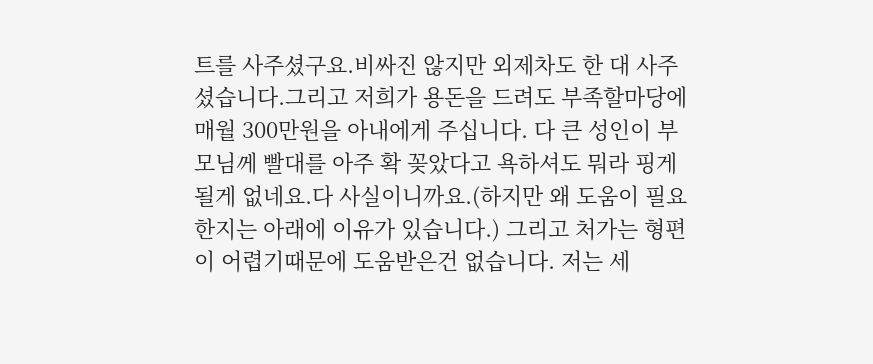트를 사주셨구요.비싸진 않지만 외제차도 한 대 사주셨습니다.그리고 저희가 용돈을 드려도 부족할마당에 매월 300만원을 아내에게 주십니다. 다 큰 성인이 부모님께 빨대를 아주 확 꽂았다고 욕하셔도 뭐라 핑게될게 없네요.다 사실이니까요.(하지만 왜 도움이 필요한지는 아래에 이유가 있습니다.) 그리고 처가는 형편이 어렵기때문에 도움받은건 없습니다. 저는 세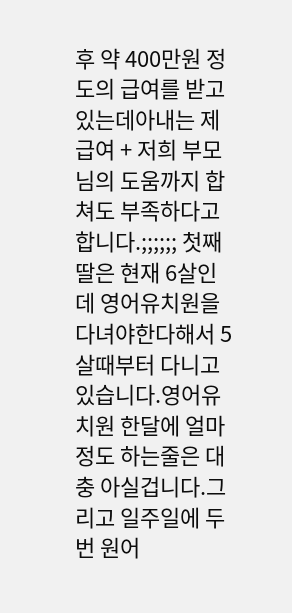후 약 400만원 정도의 급여를 받고있는데아내는 제 급여 + 저희 부모님의 도움까지 합쳐도 부족하다고 합니다.;;;;;; 첫째딸은 현재 6살인데 영어유치원을 다녀야한다해서 5살때부터 다니고 있습니다.영어유치원 한달에 얼마정도 하는줄은 대충 아실겁니다.그리고 일주일에 두 번 원어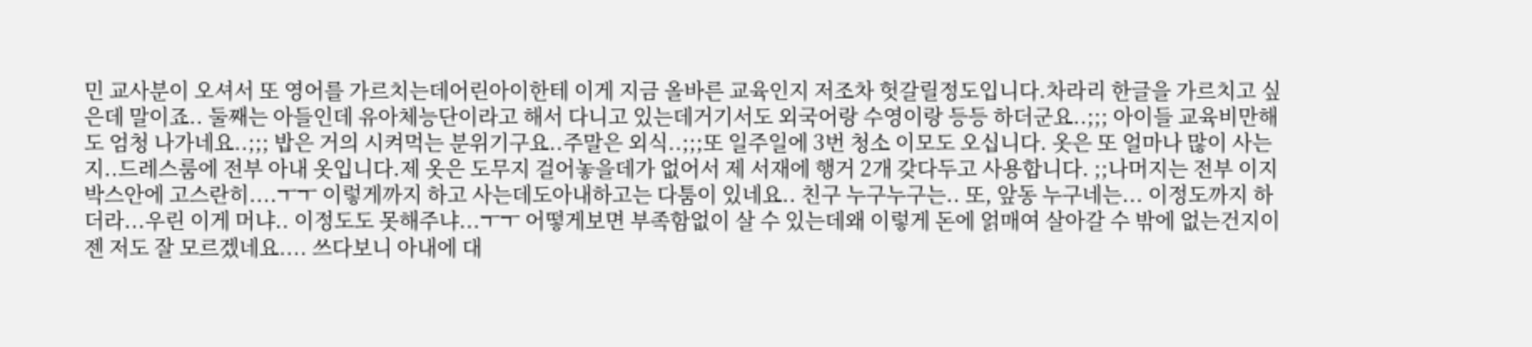민 교사분이 오셔서 또 영어를 가르치는데어린아이한테 이게 지금 올바른 교육인지 저조차 헛갈릴정도입니다.차라리 한글을 가르치고 싶은데 말이죠.. 둘째는 아들인데 유아체능단이라고 해서 다니고 있는데거기서도 외국어랑 수영이랑 등등 하더군요..;;; 아이들 교육비만해도 엄청 나가네요..;;; 밥은 거의 시켜먹는 분위기구요..주말은 외식..;;;또 일주일에 3번 청소 이모도 오십니다. 옷은 또 얼마나 많이 사는지..드레스룸에 전부 아내 옷입니다.제 옷은 도무지 걸어놓을데가 없어서 제 서재에 행거 2개 갖다두고 사용합니다. ;;나머지는 전부 이지박스안에 고스란히....ㅜㅜ 이렇게까지 하고 사는데도아내하고는 다툼이 있네요.. 친구 누구누구는.. 또, 앞동 누구네는... 이정도까지 하더라...우린 이게 머냐.. 이정도도 못해주냐...ㅜㅜ 어떻게보면 부족함없이 살 수 있는데왜 이렇게 돈에 얽매여 살아갈 수 밖에 없는건지이젠 저도 잘 모르겠네요.... 쓰다보니 아내에 대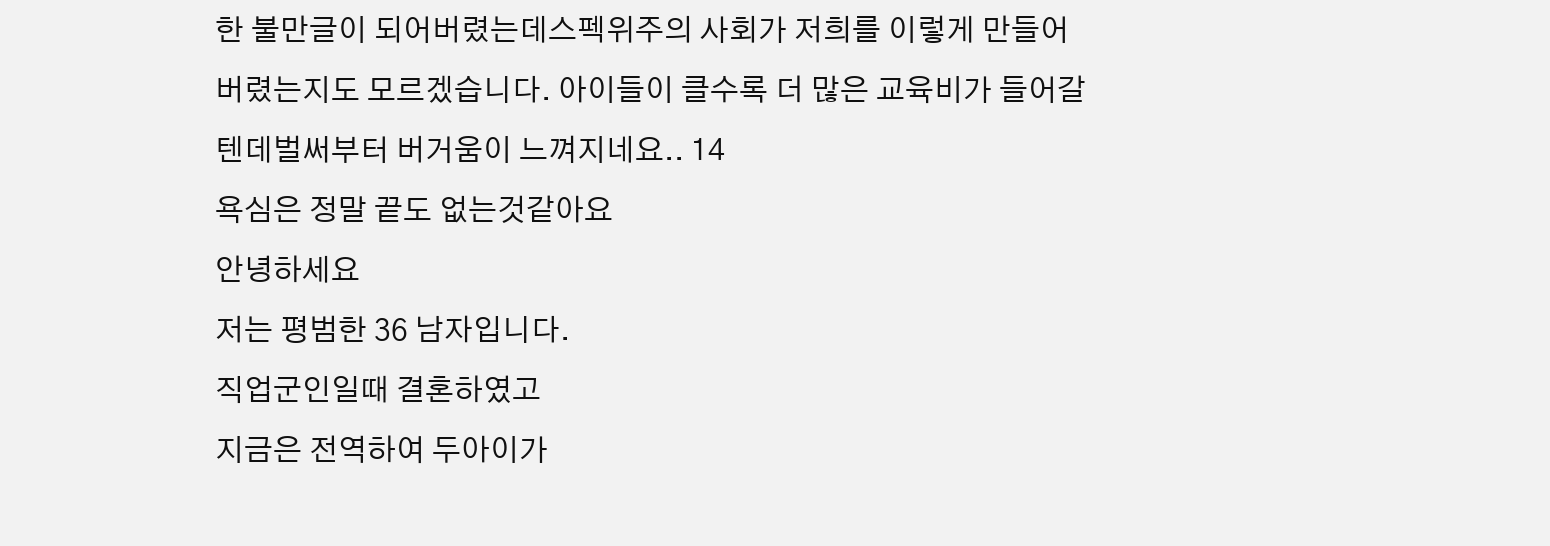한 불만글이 되어버렸는데스펙위주의 사회가 저희를 이렇게 만들어버렸는지도 모르겠습니다. 아이들이 클수록 더 많은 교육비가 들어갈텐데벌써부터 버거움이 느껴지네요.. 14
욕심은 정말 끝도 없는것같아요
안녕하세요
저는 평범한 36 남자입니다.
직업군인일때 결혼하였고
지금은 전역하여 두아이가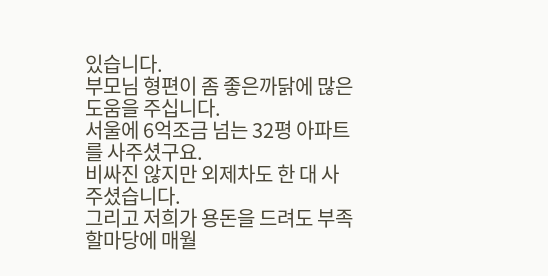있습니다.
부모님 형편이 좀 좋은까닭에 많은 도움을 주십니다.
서울에 6억조금 넘는 32평 아파트를 사주셨구요.
비싸진 않지만 외제차도 한 대 사주셨습니다.
그리고 저희가 용돈을 드려도 부족할마당에 매월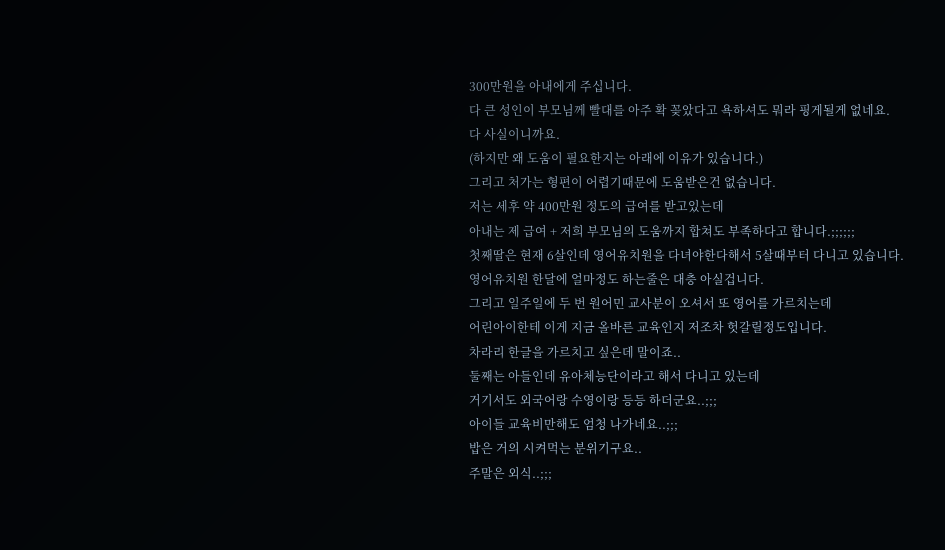300만원을 아내에게 주십니다.
다 큰 성인이 부모님께 빨대를 아주 확 꽂았다고 욕하셔도 뭐라 핑게될게 없네요.
다 사실이니까요.
(하지만 왜 도움이 필요한지는 아래에 이유가 있습니다.)
그리고 처가는 형편이 어렵기때문에 도움받은건 없습니다.
저는 세후 약 400만원 정도의 급여를 받고있는데
아내는 제 급여 + 저희 부모님의 도움까지 합쳐도 부족하다고 합니다.;;;;;;
첫째딸은 현재 6살인데 영어유치원을 다녀야한다해서 5살때부터 다니고 있습니다.
영어유치원 한달에 얼마정도 하는줄은 대충 아실겁니다.
그리고 일주일에 두 번 원어민 교사분이 오셔서 또 영어를 가르치는데
어린아이한테 이게 지금 올바른 교육인지 저조차 헛갈릴정도입니다.
차라리 한글을 가르치고 싶은데 말이죠..
둘째는 아들인데 유아체능단이라고 해서 다니고 있는데
거기서도 외국어랑 수영이랑 등등 하더군요..;;;
아이들 교육비만해도 엄청 나가네요..;;;
밥은 거의 시켜먹는 분위기구요..
주말은 외식..;;;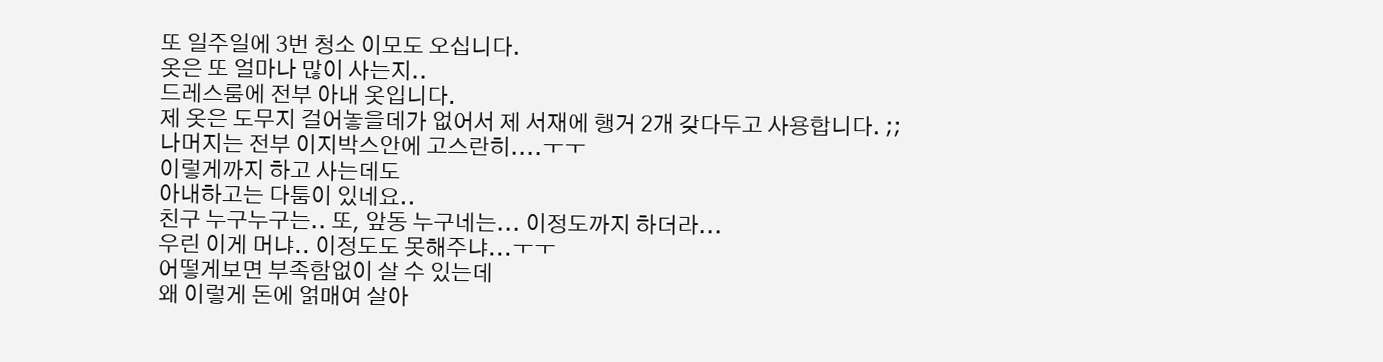또 일주일에 3번 청소 이모도 오십니다.
옷은 또 얼마나 많이 사는지..
드레스룸에 전부 아내 옷입니다.
제 옷은 도무지 걸어놓을데가 없어서 제 서재에 행거 2개 갖다두고 사용합니다. ;;
나머지는 전부 이지박스안에 고스란히....ㅜㅜ
이렇게까지 하고 사는데도
아내하고는 다툼이 있네요..
친구 누구누구는.. 또, 앞동 누구네는... 이정도까지 하더라...
우린 이게 머냐.. 이정도도 못해주냐...ㅜㅜ
어떻게보면 부족함없이 살 수 있는데
왜 이렇게 돈에 얽매여 살아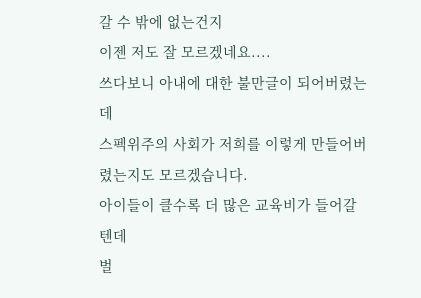갈 수 밖에 없는건지
이젠 저도 잘 모르겠네요....
쓰다보니 아내에 대한 불만글이 되어버렸는데
스펙위주의 사회가 저희를 이렇게 만들어버렸는지도 모르겠습니다.
아이들이 클수록 더 많은 교육비가 들어갈텐데
벌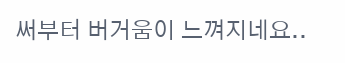써부터 버거움이 느껴지네요..